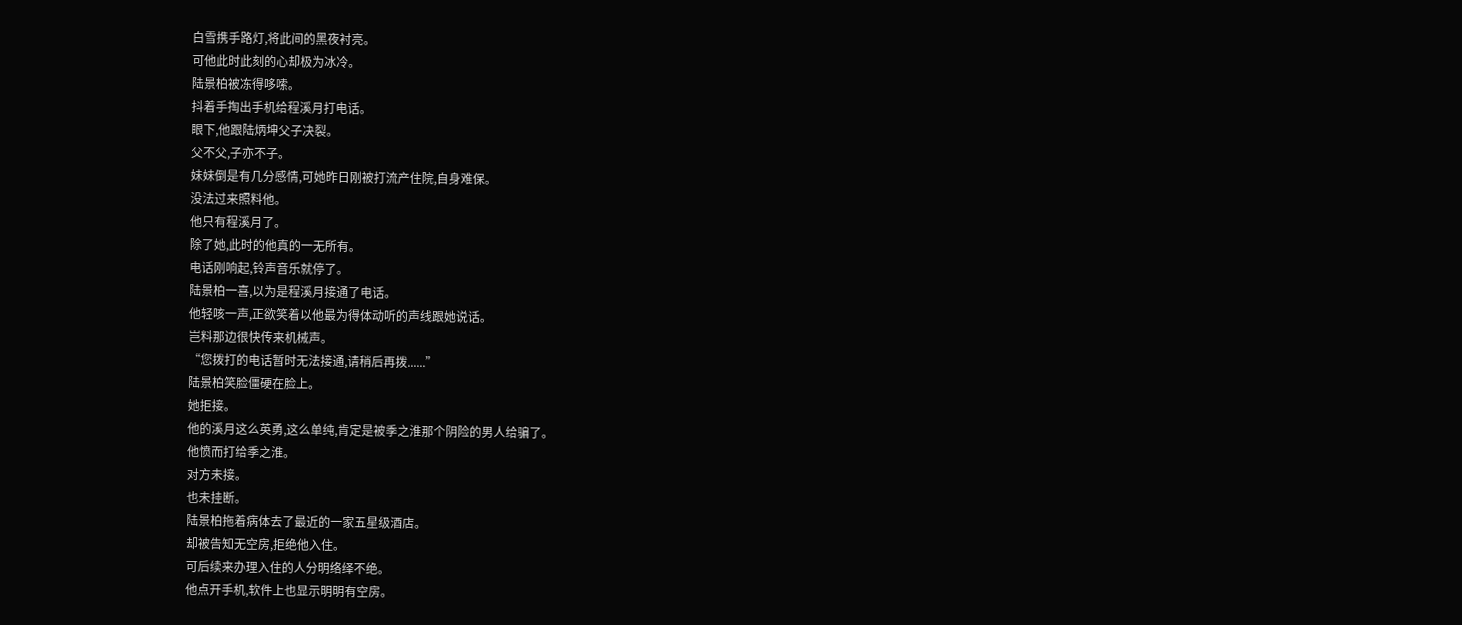白雪携手路灯,将此间的黑夜衬亮。
可他此时此刻的心却极为冰冷。
陆景柏被冻得哆嗦。
抖着手掏出手机给程溪月打电话。
眼下,他跟陆炳坤父子决裂。
父不父,子亦不子。
妹妹倒是有几分感情,可她昨日刚被打流产住院,自身难保。
没法过来照料他。
他只有程溪月了。
除了她,此时的他真的一无所有。
电话刚响起,铃声音乐就停了。
陆景柏一喜,以为是程溪月接通了电话。
他轻咳一声,正欲笑着以他最为得体动听的声线跟她说话。
岂料那边很快传来机械声。
“您拨打的电话暂时无法接通,请稍后再拨......”
陆景柏笑脸僵硬在脸上。
她拒接。
他的溪月这么英勇,这么单纯,肯定是被季之淮那个阴险的男人给骗了。
他愤而打给季之淮。
对方未接。
也未挂断。
陆景柏拖着病体去了最近的一家五星级酒店。
却被告知无空房,拒绝他入住。
可后续来办理入住的人分明络绎不绝。
他点开手机,软件上也显示明明有空房。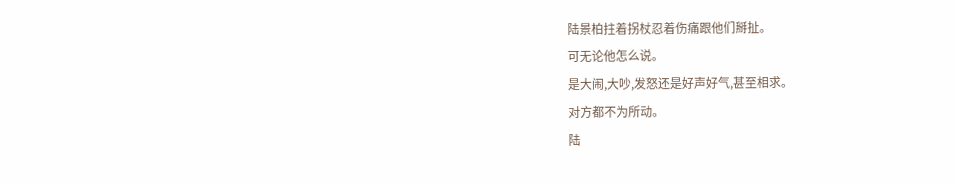陆景柏拄着拐杖忍着伤痛跟他们掰扯。
可无论他怎么说。
是大闹,大吵,发怒还是好声好气,甚至相求。
对方都不为所动。
陆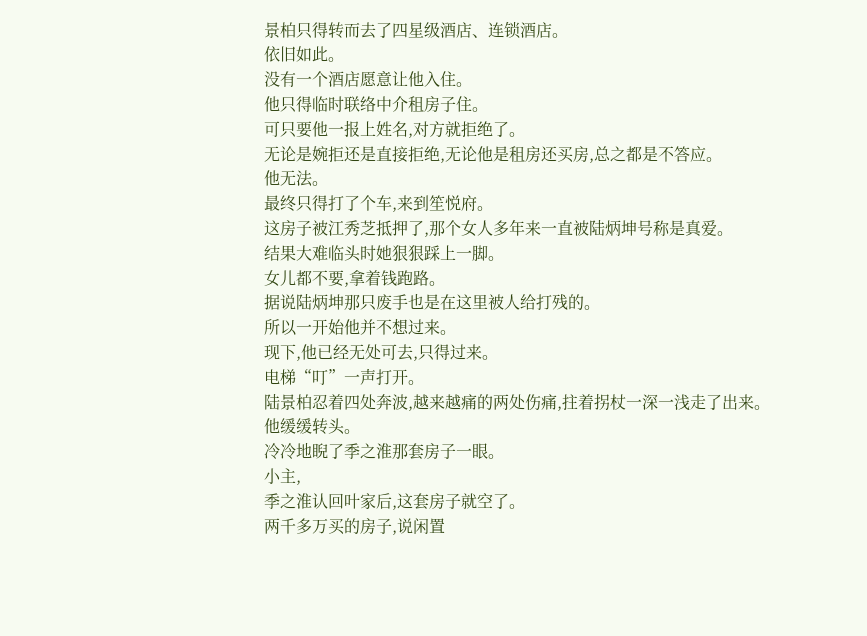景柏只得转而去了四星级酒店、连锁酒店。
依旧如此。
没有一个酒店愿意让他入住。
他只得临时联络中介租房子住。
可只要他一报上姓名,对方就拒绝了。
无论是婉拒还是直接拒绝,无论他是租房还买房,总之都是不答应。
他无法。
最终只得打了个车,来到笙悦府。
这房子被江秀芝抵押了,那个女人多年来一直被陆炳坤号称是真爱。
结果大难临头时她狠狠踩上一脚。
女儿都不要,拿着钱跑路。
据说陆炳坤那只废手也是在这里被人给打残的。
所以一开始他并不想过来。
现下,他已经无处可去,只得过来。
电梯“叮”一声打开。
陆景柏忍着四处奔波,越来越痛的两处伤痛,拄着拐杖一深一浅走了出来。
他缓缓转头。
冷冷地睨了季之淮那套房子一眼。
小主,
季之淮认回叶家后,这套房子就空了。
两千多万买的房子,说闲置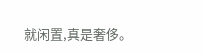就闲置,真是奢侈。